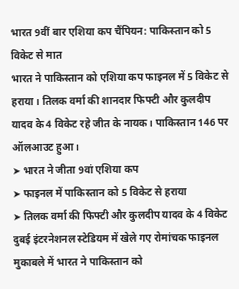भारत 9वीं बार एशिया कप चैंपियन: पाकिस्तान को 5 विकेट से मात
भारत ने पाकिस्तान को एशिया कप फाइनल में 5 विकेट से हराया। तिलक वर्मा की शानदार फिफ्टी और कुलदीप यादव के 4 विकेट रहे जीत के नायक। पाकिस्तान 146 पर ऑलआउट हुआ।
➤ भारत ने जीता 9वां एशिया कप
➤ फाइनल में पाकिस्तान को 5 विकेट से हराया
➤ तिलक वर्मा की फिफ्टी और कुलदीप यादव के 4 विकेट
दुबई इंटरनेशनल स्टेडियम में खेले गए रोमांचक फाइनल मुकाबले में भारत ने पाकिस्तान को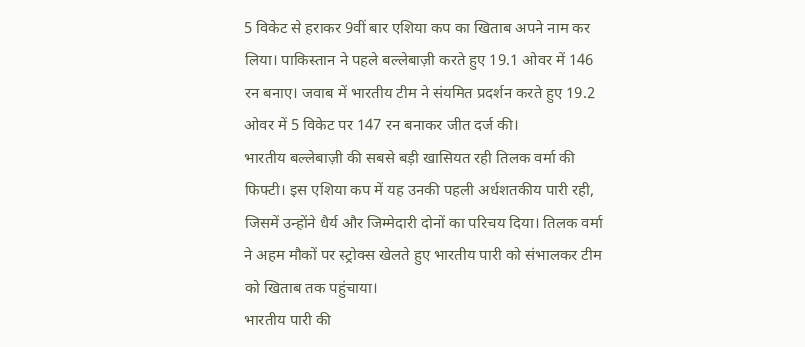5 विकेट से हराकर 9वीं बार एशिया कप का खिताब अपने नाम कर लिया। पाकिस्तान ने पहले बल्लेबाज़ी करते हुए 19.1 ओवर में 146 रन बनाए। जवाब में भारतीय टीम ने संयमित प्रदर्शन करते हुए 19.2 ओवर में 5 विकेट पर 147 रन बनाकर जीत दर्ज की।
भारतीय बल्लेबाज़ी की सबसे बड़ी खासियत रही तिलक वर्मा की फिफ्टी। इस एशिया कप में यह उनकी पहली अर्धशतकीय पारी रही, जिसमें उन्होंने धैर्य और जिम्मेदारी दोनों का परिचय दिया। तिलक वर्मा ने अहम मौकों पर स्ट्रोक्स खेलते हुए भारतीय पारी को संभालकर टीम को खिताब तक पहुंचाया।
भारतीय पारी की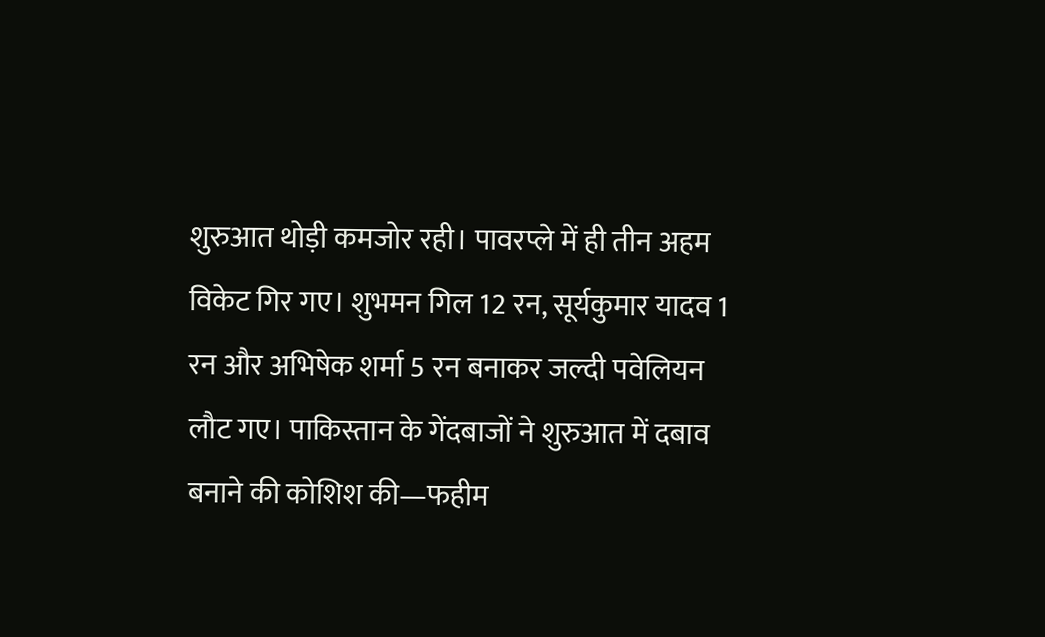शुरुआत थोड़ी कमजोर रही। पावरप्ले में ही तीन अहम विकेट गिर गए। शुभमन गिल 12 रन, सूर्यकुमार यादव 1 रन और अभिषेक शर्मा 5 रन बनाकर जल्दी पवेलियन लौट गए। पाकिस्तान के गेंदबाजों ने शुरुआत में दबाव बनाने की कोशिश की—फहीम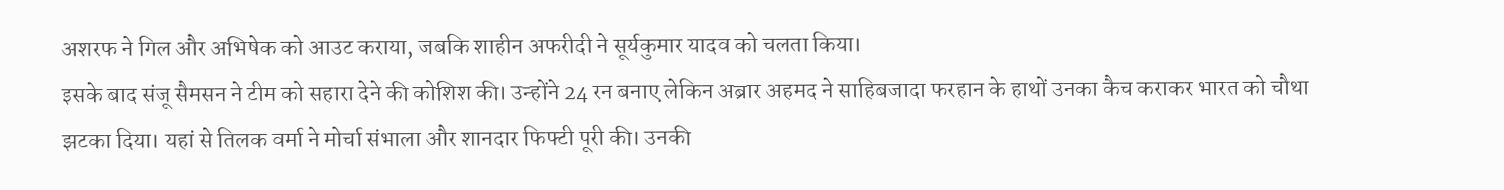अशरफ ने गिल और अभिषेक को आउट कराया, जबकि शाहीन अफरीदी ने सूर्यकुमार यादव को चलता किया।
इसके बाद संजू सैमसन ने टीम को सहारा देने की कोशिश की। उन्होंने 24 रन बनाए लेकिन अब्रार अहमद ने साहिबजादा फरहान के हाथों उनका कैच कराकर भारत को चौथा झटका दिया। यहां से तिलक वर्मा ने मोर्चा संभाला और शानदार फिफ्टी पूरी की। उनकी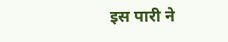इस पारी ने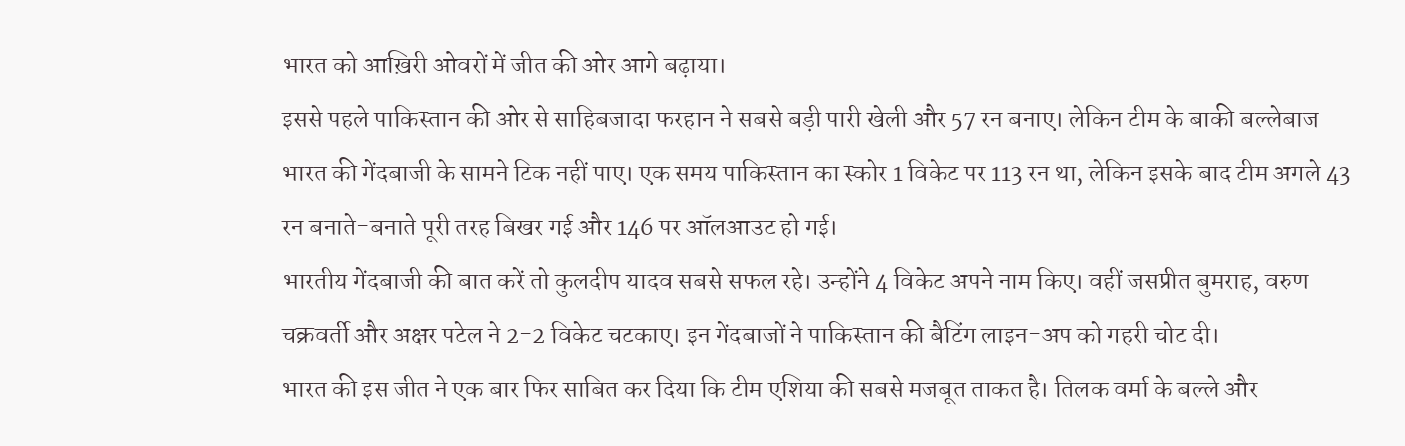भारत को आख़िरी ओवरों में जीत की ओर आगे बढ़ाया।
इससे पहले पाकिस्तान की ओर से साहिबजादा फरहान ने सबसे बड़ी पारी खेली और 57 रन बनाए। लेकिन टीम के बाकी बल्लेबाज भारत की गेंदबाजी के सामने टिक नहीं पाए। एक समय पाकिस्तान का स्कोर 1 विकेट पर 113 रन था, लेकिन इसके बाद टीम अगले 43 रन बनाते-बनाते पूरी तरह बिखर गई और 146 पर ऑलआउट हो गई।
भारतीय गेंदबाजी की बात करें तो कुलदीप यादव सबसे सफल रहे। उन्होंने 4 विकेट अपने नाम किए। वहीं जसप्रीत बुमराह, वरुण चक्रवर्ती और अक्षर पटेल ने 2-2 विकेट चटकाए। इन गेंदबाजों ने पाकिस्तान की बैटिंग लाइन-अप को गहरी चोट दी।
भारत की इस जीत ने एक बार फिर साबित कर दिया कि टीम एशिया की सबसे मजबूत ताकत है। तिलक वर्मा के बल्ले और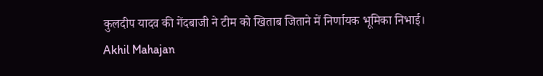कुलदीप यादव की गेंदबाजी ने टीम को खिताब जिताने में निर्णायक भूमिका निभाई।
Akhil Mahajan